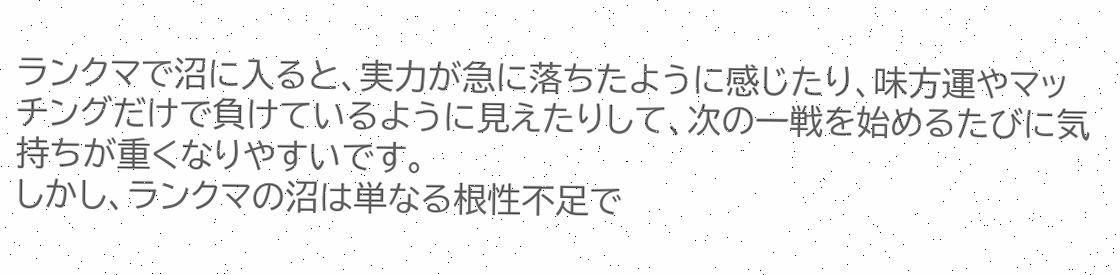ランクマで沼に入ると、実力が急に落ちたように感じたり、味方運やマッチングだけで負けているように見えたりして、次の一戦を始めるたびに気持ちが重くなりやすいです。
しかし、ランクマの沼は単なる根性不足で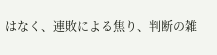はなく、連敗による焦り、判断の雑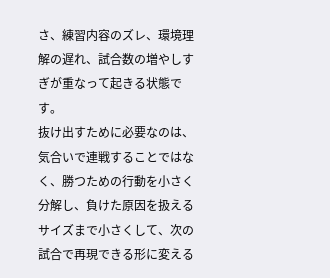さ、練習内容のズレ、環境理解の遅れ、試合数の増やしすぎが重なって起きる状態です。
抜け出すために必要なのは、気合いで連戦することではなく、勝つための行動を小さく分解し、負けた原因を扱えるサイズまで小さくして、次の試合で再現できる形に変える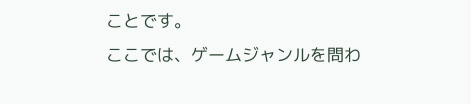ことです。
ここでは、ゲームジャンルを問わ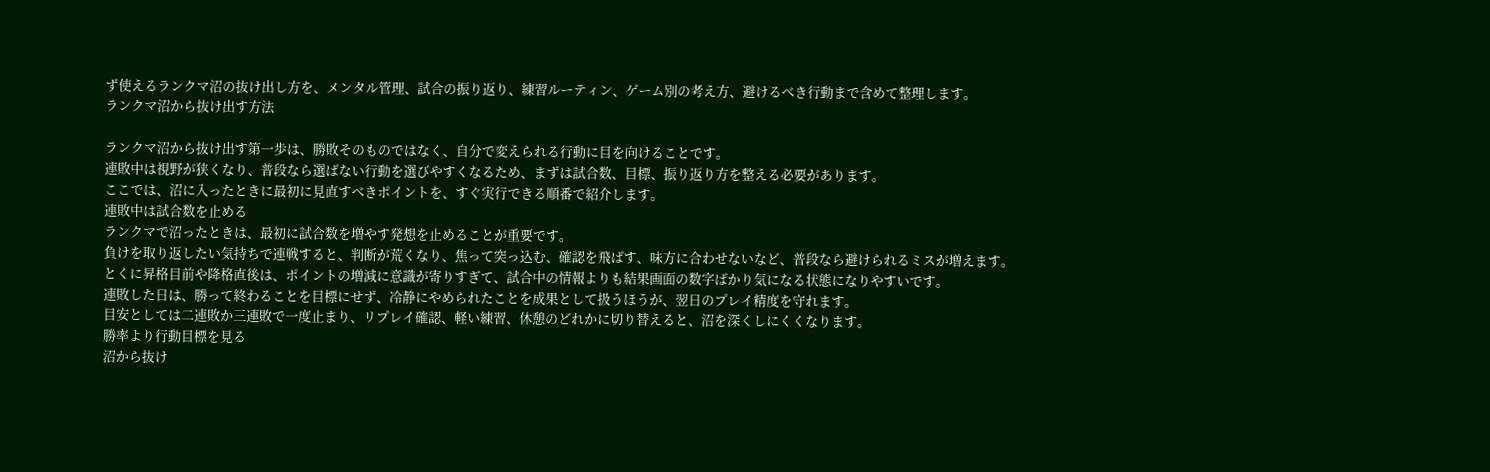ず使えるランクマ沼の抜け出し方を、メンタル管理、試合の振り返り、練習ルーティン、ゲーム別の考え方、避けるべき行動まで含めて整理します。
ランクマ沼から抜け出す方法

ランクマ沼から抜け出す第一歩は、勝敗そのものではなく、自分で変えられる行動に目を向けることです。
連敗中は視野が狭くなり、普段なら選ばない行動を選びやすくなるため、まずは試合数、目標、振り返り方を整える必要があります。
ここでは、沼に入ったときに最初に見直すべきポイントを、すぐ実行できる順番で紹介します。
連敗中は試合数を止める
ランクマで沼ったときは、最初に試合数を増やす発想を止めることが重要です。
負けを取り返したい気持ちで連戦すると、判断が荒くなり、焦って突っ込む、確認を飛ばす、味方に合わせないなど、普段なら避けられるミスが増えます。
とくに昇格目前や降格直後は、ポイントの増減に意識が寄りすぎて、試合中の情報よりも結果画面の数字ばかり気になる状態になりやすいです。
連敗した日は、勝って終わることを目標にせず、冷静にやめられたことを成果として扱うほうが、翌日のプレイ精度を守れます。
目安としては二連敗か三連敗で一度止まり、リプレイ確認、軽い練習、休憩のどれかに切り替えると、沼を深くしにくくなります。
勝率より行動目標を見る
沼から抜け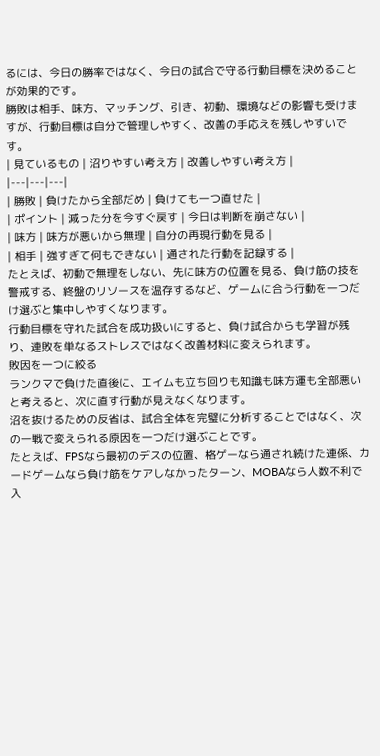るには、今日の勝率ではなく、今日の試合で守る行動目標を決めることが効果的です。
勝敗は相手、味方、マッチング、引き、初動、環境などの影響も受けますが、行動目標は自分で管理しやすく、改善の手応えを残しやすいです。
| 見ているもの | 沼りやすい考え方 | 改善しやすい考え方 |
|---|---|---|
| 勝敗 | 負けたから全部だめ | 負けても一つ直せた |
| ポイント | 減った分を今すぐ戻す | 今日は判断を崩さない |
| 味方 | 味方が悪いから無理 | 自分の再現行動を見る |
| 相手 | 強すぎて何もできない | 通された行動を記録する |
たとえば、初動で無理をしない、先に味方の位置を見る、負け筋の技を警戒する、終盤のリソースを温存するなど、ゲームに合う行動を一つだけ選ぶと集中しやすくなります。
行動目標を守れた試合を成功扱いにすると、負け試合からも学習が残り、連敗を単なるストレスではなく改善材料に変えられます。
敗因を一つに絞る
ランクマで負けた直後に、エイムも立ち回りも知識も味方運も全部悪いと考えると、次に直す行動が見えなくなります。
沼を抜けるための反省は、試合全体を完璧に分析することではなく、次の一戦で変えられる原因を一つだけ選ぶことです。
たとえば、FPSなら最初のデスの位置、格ゲーなら通され続けた連係、カードゲームなら負け筋をケアしなかったターン、MOBAなら人数不利で入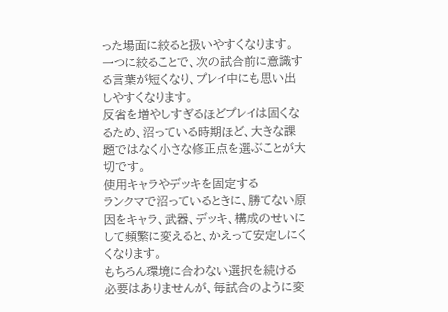った場面に絞ると扱いやすくなります。
一つに絞ることで、次の試合前に意識する言葉が短くなり、プレイ中にも思い出しやすくなります。
反省を増やしすぎるほどプレイは固くなるため、沼っている時期ほど、大きな課題ではなく小さな修正点を選ぶことが大切です。
使用キャラやデッキを固定する
ランクマで沼っているときに、勝てない原因をキャラ、武器、デッキ、構成のせいにして頻繁に変えると、かえって安定しにくくなります。
もちろん環境に合わない選択を続ける必要はありませんが、毎試合のように変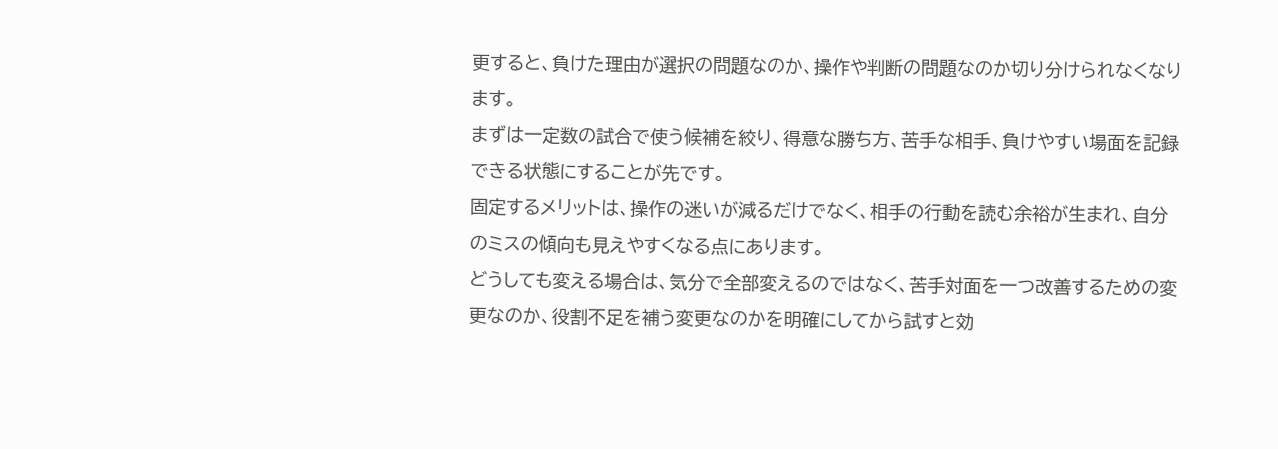更すると、負けた理由が選択の問題なのか、操作や判断の問題なのか切り分けられなくなります。
まずは一定数の試合で使う候補を絞り、得意な勝ち方、苦手な相手、負けやすい場面を記録できる状態にすることが先です。
固定するメリットは、操作の迷いが減るだけでなく、相手の行動を読む余裕が生まれ、自分のミスの傾向も見えやすくなる点にあります。
どうしても変える場合は、気分で全部変えるのではなく、苦手対面を一つ改善するための変更なのか、役割不足を補う変更なのかを明確にしてから試すと効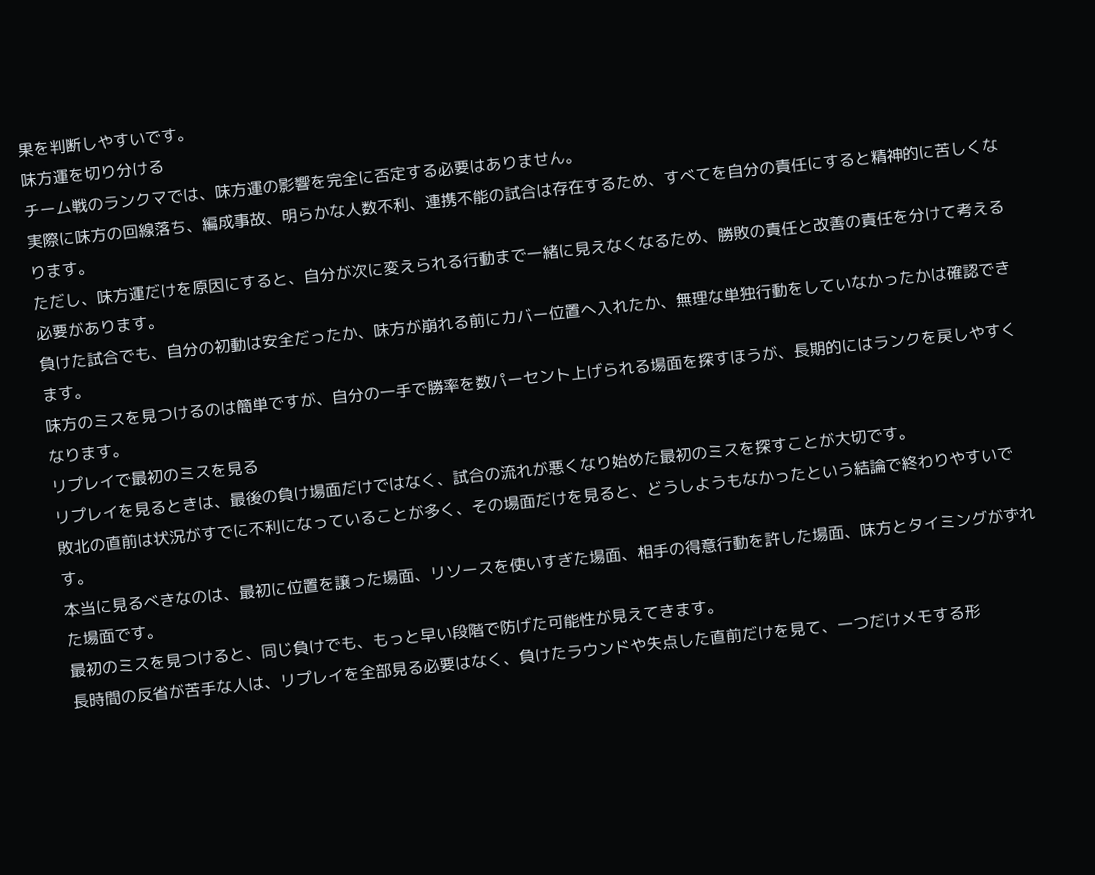果を判断しやすいです。
味方運を切り分ける
チーム戦のランクマでは、味方運の影響を完全に否定する必要はありません。
実際に味方の回線落ち、編成事故、明らかな人数不利、連携不能の試合は存在するため、すべてを自分の責任にすると精神的に苦しくなります。
ただし、味方運だけを原因にすると、自分が次に変えられる行動まで一緒に見えなくなるため、勝敗の責任と改善の責任を分けて考える必要があります。
負けた試合でも、自分の初動は安全だったか、味方が崩れる前にカバー位置へ入れたか、無理な単独行動をしていなかったかは確認できます。
味方のミスを見つけるのは簡単ですが、自分の一手で勝率を数パーセント上げられる場面を探すほうが、長期的にはランクを戻しやすくなります。
リプレイで最初のミスを見る
リプレイを見るときは、最後の負け場面だけではなく、試合の流れが悪くなり始めた最初のミスを探すことが大切です。
敗北の直前は状況がすでに不利になっていることが多く、その場面だけを見ると、どうしようもなかったという結論で終わりやすいです。
本当に見るべきなのは、最初に位置を譲った場面、リソースを使いすぎた場面、相手の得意行動を許した場面、味方とタイミングがずれた場面です。
最初のミスを見つけると、同じ負けでも、もっと早い段階で防げた可能性が見えてきます。
長時間の反省が苦手な人は、リプレイを全部見る必要はなく、負けたラウンドや失点した直前だけを見て、一つだけメモする形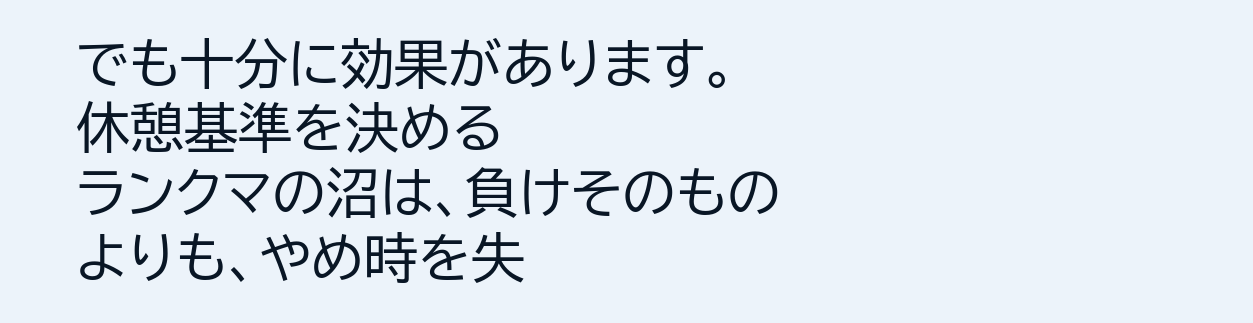でも十分に効果があります。
休憩基準を決める
ランクマの沼は、負けそのものよりも、やめ時を失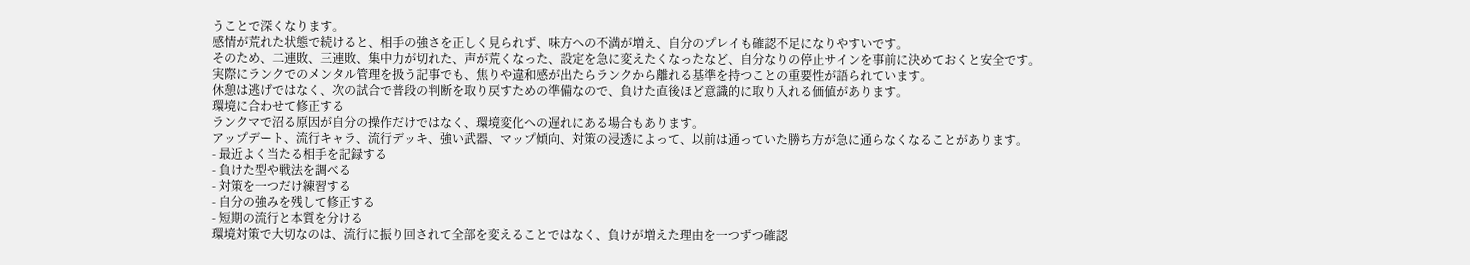うことで深くなります。
感情が荒れた状態で続けると、相手の強さを正しく見られず、味方への不満が増え、自分のプレイも確認不足になりやすいです。
そのため、二連敗、三連敗、集中力が切れた、声が荒くなった、設定を急に変えたくなったなど、自分なりの停止サインを事前に決めておくと安全です。
実際にランクでのメンタル管理を扱う記事でも、焦りや違和感が出たらランクから離れる基準を持つことの重要性が語られています。
休憩は逃げではなく、次の試合で普段の判断を取り戻すための準備なので、負けた直後ほど意識的に取り入れる価値があります。
環境に合わせて修正する
ランクマで沼る原因が自分の操作だけではなく、環境変化への遅れにある場合もあります。
アップデート、流行キャラ、流行デッキ、強い武器、マップ傾向、対策の浸透によって、以前は通っていた勝ち方が急に通らなくなることがあります。
- 最近よく当たる相手を記録する
- 負けた型や戦法を調べる
- 対策を一つだけ練習する
- 自分の強みを残して修正する
- 短期の流行と本質を分ける
環境対策で大切なのは、流行に振り回されて全部を変えることではなく、負けが増えた理由を一つずつ確認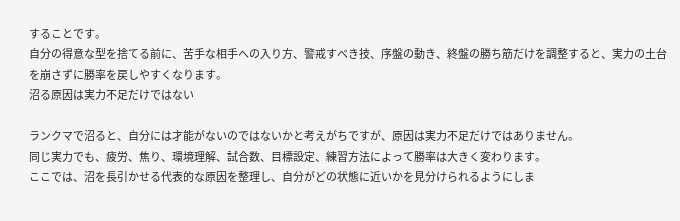することです。
自分の得意な型を捨てる前に、苦手な相手への入り方、警戒すべき技、序盤の動き、終盤の勝ち筋だけを調整すると、実力の土台を崩さずに勝率を戻しやすくなります。
沼る原因は実力不足だけではない

ランクマで沼ると、自分には才能がないのではないかと考えがちですが、原因は実力不足だけではありません。
同じ実力でも、疲労、焦り、環境理解、試合数、目標設定、練習方法によって勝率は大きく変わります。
ここでは、沼を長引かせる代表的な原因を整理し、自分がどの状態に近いかを見分けられるようにしま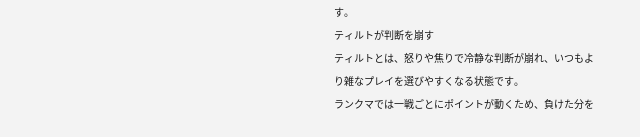す。
ティルトが判断を崩す
ティルトとは、怒りや焦りで冷静な判断が崩れ、いつもより雑なプレイを選びやすくなる状態です。
ランクマでは一戦ごとにポイントが動くため、負けた分を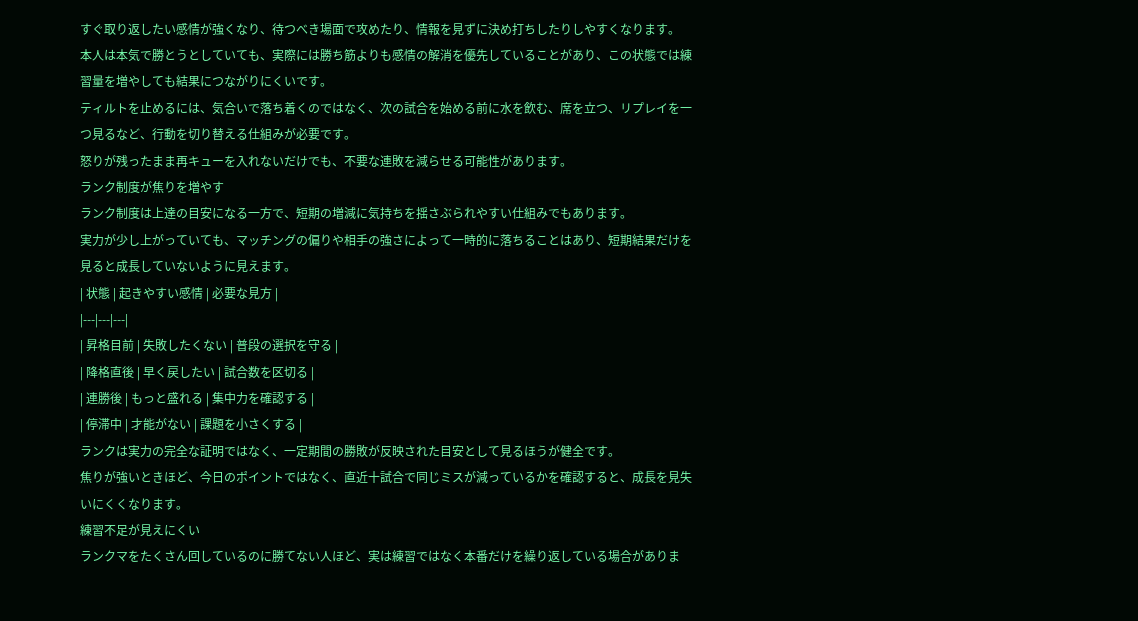すぐ取り返したい感情が強くなり、待つべき場面で攻めたり、情報を見ずに決め打ちしたりしやすくなります。
本人は本気で勝とうとしていても、実際には勝ち筋よりも感情の解消を優先していることがあり、この状態では練習量を増やしても結果につながりにくいです。
ティルトを止めるには、気合いで落ち着くのではなく、次の試合を始める前に水を飲む、席を立つ、リプレイを一つ見るなど、行動を切り替える仕組みが必要です。
怒りが残ったまま再キューを入れないだけでも、不要な連敗を減らせる可能性があります。
ランク制度が焦りを増やす
ランク制度は上達の目安になる一方で、短期の増減に気持ちを揺さぶられやすい仕組みでもあります。
実力が少し上がっていても、マッチングの偏りや相手の強さによって一時的に落ちることはあり、短期結果だけを見ると成長していないように見えます。
| 状態 | 起きやすい感情 | 必要な見方 |
|---|---|---|
| 昇格目前 | 失敗したくない | 普段の選択を守る |
| 降格直後 | 早く戻したい | 試合数を区切る |
| 連勝後 | もっと盛れる | 集中力を確認する |
| 停滞中 | 才能がない | 課題を小さくする |
ランクは実力の完全な証明ではなく、一定期間の勝敗が反映された目安として見るほうが健全です。
焦りが強いときほど、今日のポイントではなく、直近十試合で同じミスが減っているかを確認すると、成長を見失いにくくなります。
練習不足が見えにくい
ランクマをたくさん回しているのに勝てない人ほど、実は練習ではなく本番だけを繰り返している場合がありま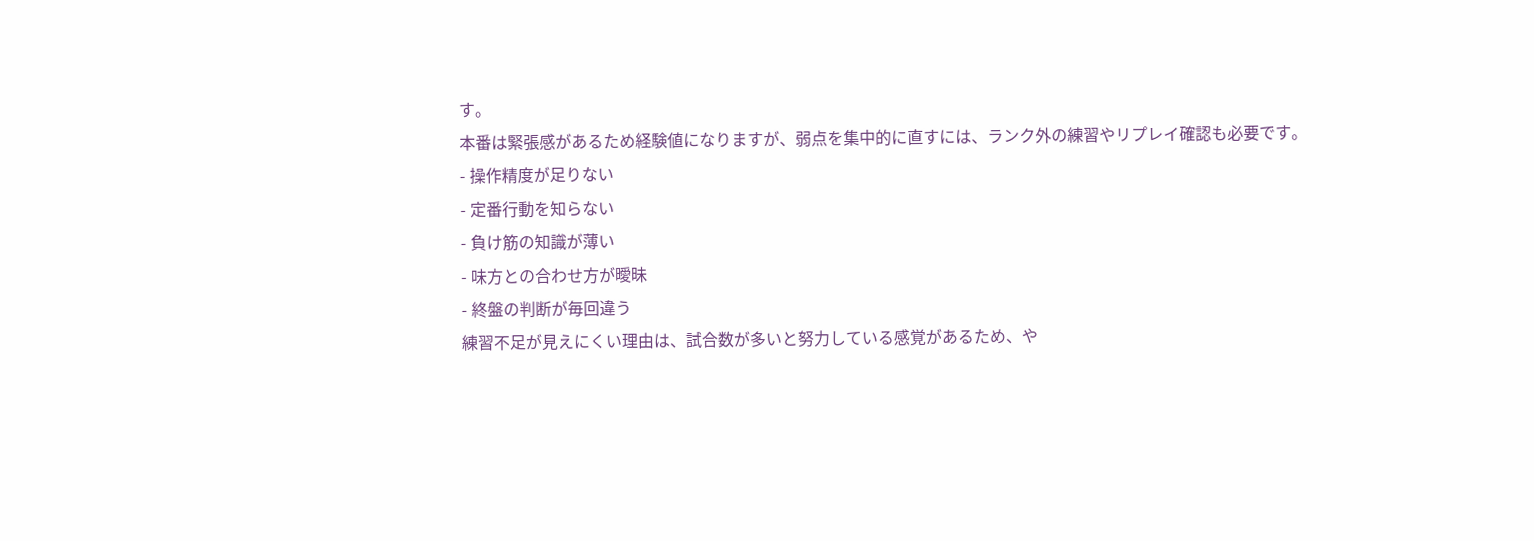す。
本番は緊張感があるため経験値になりますが、弱点を集中的に直すには、ランク外の練習やリプレイ確認も必要です。
- 操作精度が足りない
- 定番行動を知らない
- 負け筋の知識が薄い
- 味方との合わせ方が曖昧
- 終盤の判断が毎回違う
練習不足が見えにくい理由は、試合数が多いと努力している感覚があるため、や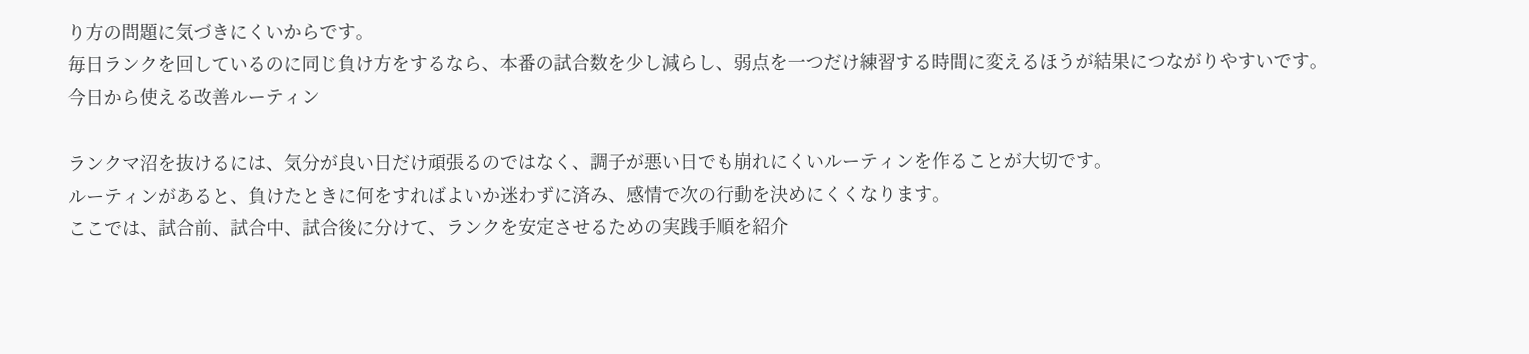り方の問題に気づきにくいからです。
毎日ランクを回しているのに同じ負け方をするなら、本番の試合数を少し減らし、弱点を一つだけ練習する時間に変えるほうが結果につながりやすいです。
今日から使える改善ルーティン

ランクマ沼を抜けるには、気分が良い日だけ頑張るのではなく、調子が悪い日でも崩れにくいルーティンを作ることが大切です。
ルーティンがあると、負けたときに何をすればよいか迷わずに済み、感情で次の行動を決めにくくなります。
ここでは、試合前、試合中、試合後に分けて、ランクを安定させるための実践手順を紹介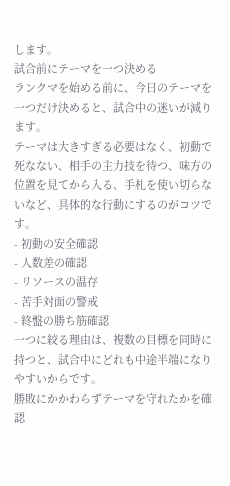します。
試合前にテーマを一つ決める
ランクマを始める前に、今日のテーマを一つだけ決めると、試合中の迷いが減ります。
テーマは大きすぎる必要はなく、初動で死なない、相手の主力技を待つ、味方の位置を見てから入る、手札を使い切らないなど、具体的な行動にするのがコツです。
- 初動の安全確認
- 人数差の確認
- リソースの温存
- 苦手対面の警戒
- 終盤の勝ち筋確認
一つに絞る理由は、複数の目標を同時に持つと、試合中にどれも中途半端になりやすいからです。
勝敗にかかわらずテーマを守れたかを確認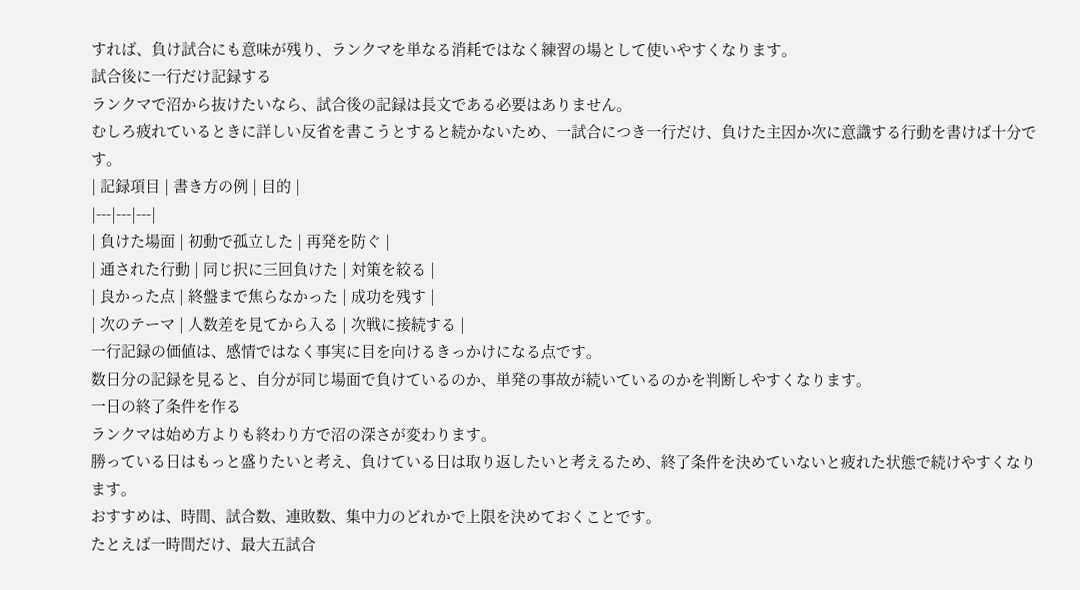すれば、負け試合にも意味が残り、ランクマを単なる消耗ではなく練習の場として使いやすくなります。
試合後に一行だけ記録する
ランクマで沼から抜けたいなら、試合後の記録は長文である必要はありません。
むしろ疲れているときに詳しい反省を書こうとすると続かないため、一試合につき一行だけ、負けた主因か次に意識する行動を書けば十分です。
| 記録項目 | 書き方の例 | 目的 |
|---|---|---|
| 負けた場面 | 初動で孤立した | 再発を防ぐ |
| 通された行動 | 同じ択に三回負けた | 対策を絞る |
| 良かった点 | 終盤まで焦らなかった | 成功を残す |
| 次のテーマ | 人数差を見てから入る | 次戦に接続する |
一行記録の価値は、感情ではなく事実に目を向けるきっかけになる点です。
数日分の記録を見ると、自分が同じ場面で負けているのか、単発の事故が続いているのかを判断しやすくなります。
一日の終了条件を作る
ランクマは始め方よりも終わり方で沼の深さが変わります。
勝っている日はもっと盛りたいと考え、負けている日は取り返したいと考えるため、終了条件を決めていないと疲れた状態で続けやすくなります。
おすすめは、時間、試合数、連敗数、集中力のどれかで上限を決めておくことです。
たとえば一時間だけ、最大五試合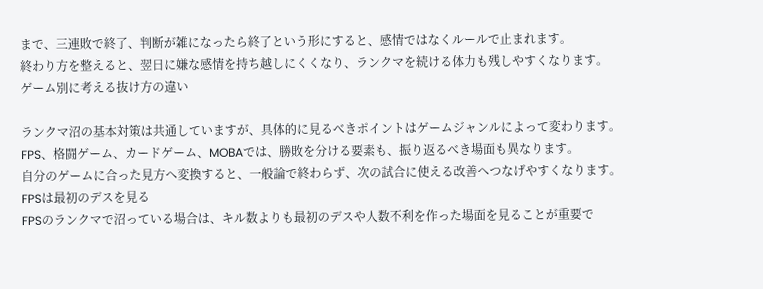まで、三連敗で終了、判断が雑になったら終了という形にすると、感情ではなくルールで止まれます。
終わり方を整えると、翌日に嫌な感情を持ち越しにくくなり、ランクマを続ける体力も残しやすくなります。
ゲーム別に考える抜け方の違い

ランクマ沼の基本対策は共通していますが、具体的に見るべきポイントはゲームジャンルによって変わります。
FPS、格闘ゲーム、カードゲーム、MOBAでは、勝敗を分ける要素も、振り返るべき場面も異なります。
自分のゲームに合った見方へ変換すると、一般論で終わらず、次の試合に使える改善へつなげやすくなります。
FPSは最初のデスを見る
FPSのランクマで沼っている場合は、キル数よりも最初のデスや人数不利を作った場面を見ることが重要で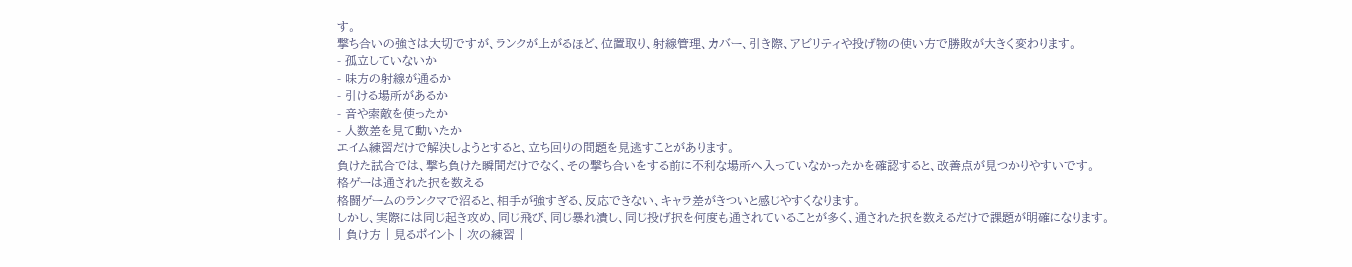す。
撃ち合いの強さは大切ですが、ランクが上がるほど、位置取り、射線管理、カバー、引き際、アビリティや投げ物の使い方で勝敗が大きく変わります。
- 孤立していないか
- 味方の射線が通るか
- 引ける場所があるか
- 音や索敵を使ったか
- 人数差を見て動いたか
エイム練習だけで解決しようとすると、立ち回りの問題を見逃すことがあります。
負けた試合では、撃ち負けた瞬間だけでなく、その撃ち合いをする前に不利な場所へ入っていなかったかを確認すると、改善点が見つかりやすいです。
格ゲーは通された択を数える
格闘ゲームのランクマで沼ると、相手が強すぎる、反応できない、キャラ差がきついと感じやすくなります。
しかし、実際には同じ起き攻め、同じ飛び、同じ暴れ潰し、同じ投げ択を何度も通されていることが多く、通された択を数えるだけで課題が明確になります。
| 負け方 | 見るポイント | 次の練習 |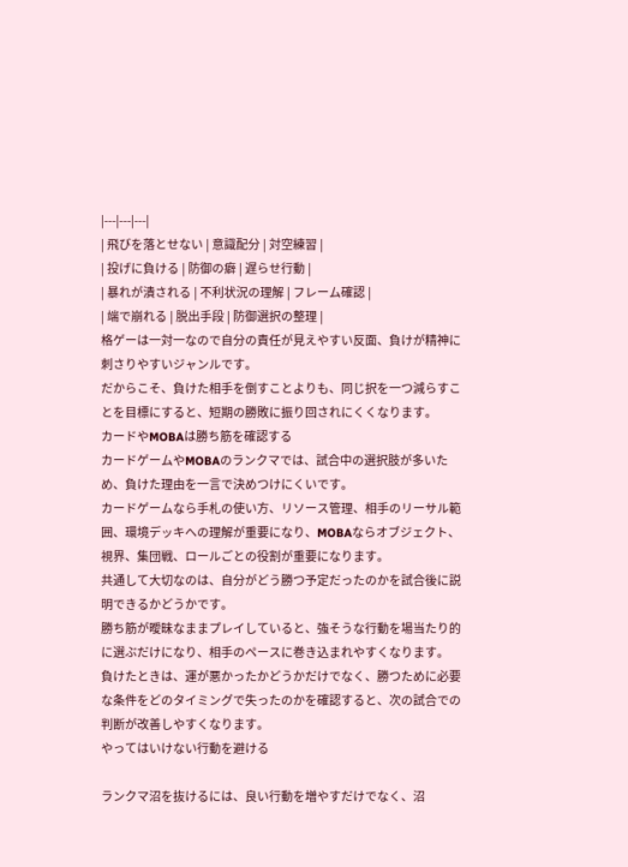|---|---|---|
| 飛びを落とせない | 意識配分 | 対空練習 |
| 投げに負ける | 防御の癖 | 遅らせ行動 |
| 暴れが潰される | 不利状況の理解 | フレーム確認 |
| 端で崩れる | 脱出手段 | 防御選択の整理 |
格ゲーは一対一なので自分の責任が見えやすい反面、負けが精神に刺さりやすいジャンルです。
だからこそ、負けた相手を倒すことよりも、同じ択を一つ減らすことを目標にすると、短期の勝敗に振り回されにくくなります。
カードやMOBAは勝ち筋を確認する
カードゲームやMOBAのランクマでは、試合中の選択肢が多いため、負けた理由を一言で決めつけにくいです。
カードゲームなら手札の使い方、リソース管理、相手のリーサル範囲、環境デッキへの理解が重要になり、MOBAならオブジェクト、視界、集団戦、ロールごとの役割が重要になります。
共通して大切なのは、自分がどう勝つ予定だったのかを試合後に説明できるかどうかです。
勝ち筋が曖昧なままプレイしていると、強そうな行動を場当たり的に選ぶだけになり、相手のペースに巻き込まれやすくなります。
負けたときは、運が悪かったかどうかだけでなく、勝つために必要な条件をどのタイミングで失ったのかを確認すると、次の試合での判断が改善しやすくなります。
やってはいけない行動を避ける

ランクマ沼を抜けるには、良い行動を増やすだけでなく、沼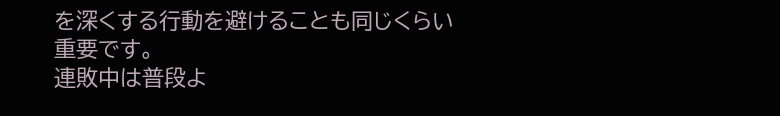を深くする行動を避けることも同じくらい重要です。
連敗中は普段よ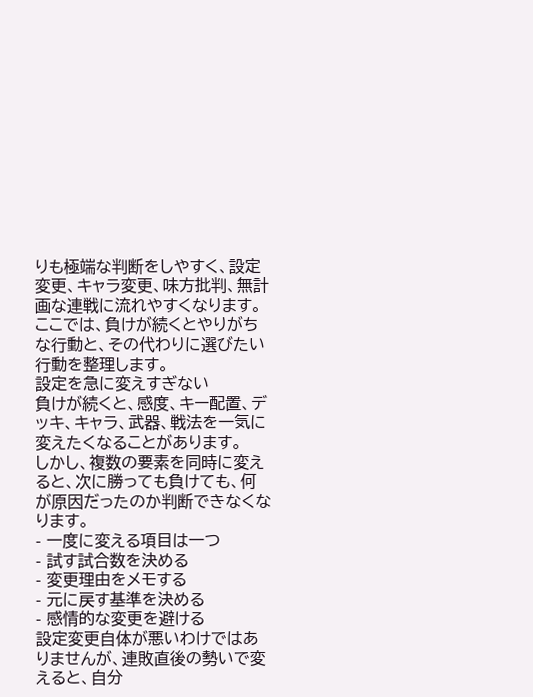りも極端な判断をしやすく、設定変更、キャラ変更、味方批判、無計画な連戦に流れやすくなります。
ここでは、負けが続くとやりがちな行動と、その代わりに選びたい行動を整理します。
設定を急に変えすぎない
負けが続くと、感度、キー配置、デッキ、キャラ、武器、戦法を一気に変えたくなることがあります。
しかし、複数の要素を同時に変えると、次に勝っても負けても、何が原因だったのか判断できなくなります。
- 一度に変える項目は一つ
- 試す試合数を決める
- 変更理由をメモする
- 元に戻す基準を決める
- 感情的な変更を避ける
設定変更自体が悪いわけではありませんが、連敗直後の勢いで変えると、自分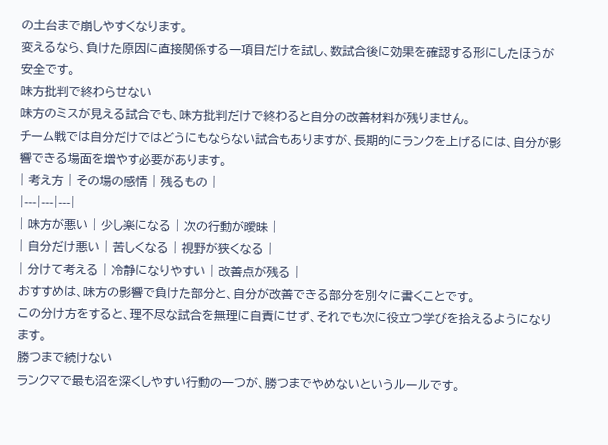の土台まで崩しやすくなります。
変えるなら、負けた原因に直接関係する一項目だけを試し、数試合後に効果を確認する形にしたほうが安全です。
味方批判で終わらせない
味方のミスが見える試合でも、味方批判だけで終わると自分の改善材料が残りません。
チーム戦では自分だけではどうにもならない試合もありますが、長期的にランクを上げるには、自分が影響できる場面を増やす必要があります。
| 考え方 | その場の感情 | 残るもの |
|---|---|---|
| 味方が悪い | 少し楽になる | 次の行動が曖昧 |
| 自分だけ悪い | 苦しくなる | 視野が狭くなる |
| 分けて考える | 冷静になりやすい | 改善点が残る |
おすすめは、味方の影響で負けた部分と、自分が改善できる部分を別々に書くことです。
この分け方をすると、理不尽な試合を無理に自責にせず、それでも次に役立つ学びを拾えるようになります。
勝つまで続けない
ランクマで最も沼を深くしやすい行動の一つが、勝つまでやめないというルールです。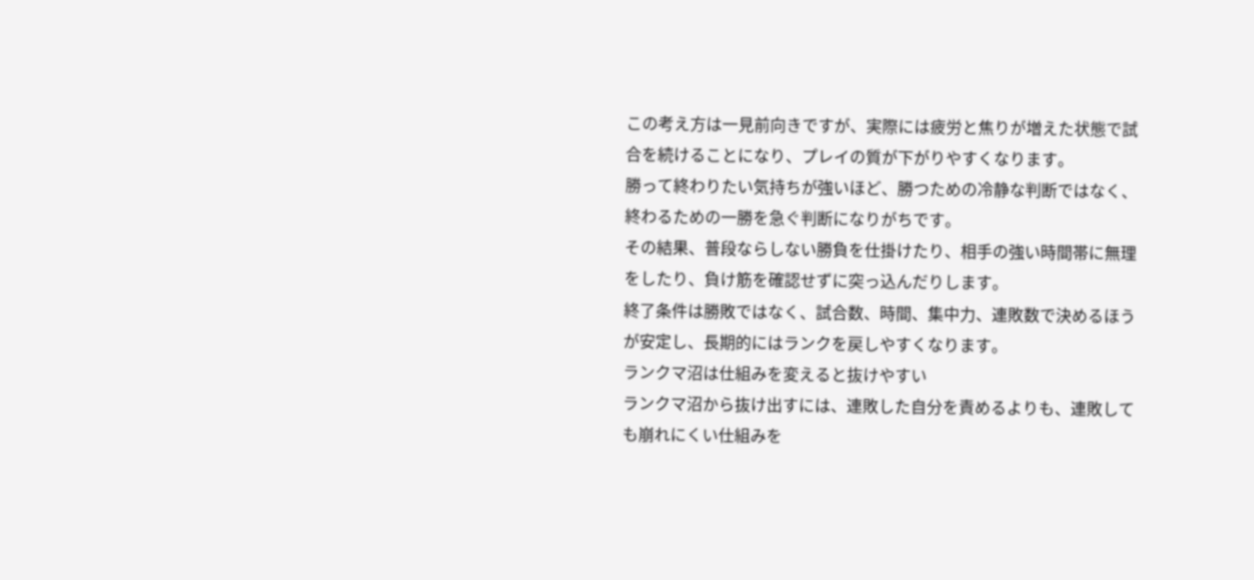この考え方は一見前向きですが、実際には疲労と焦りが増えた状態で試合を続けることになり、プレイの質が下がりやすくなります。
勝って終わりたい気持ちが強いほど、勝つための冷静な判断ではなく、終わるための一勝を急ぐ判断になりがちです。
その結果、普段ならしない勝負を仕掛けたり、相手の強い時間帯に無理をしたり、負け筋を確認せずに突っ込んだりします。
終了条件は勝敗ではなく、試合数、時間、集中力、連敗数で決めるほうが安定し、長期的にはランクを戻しやすくなります。
ランクマ沼は仕組みを変えると抜けやすい
ランクマ沼から抜け出すには、連敗した自分を責めるよりも、連敗しても崩れにくい仕組みを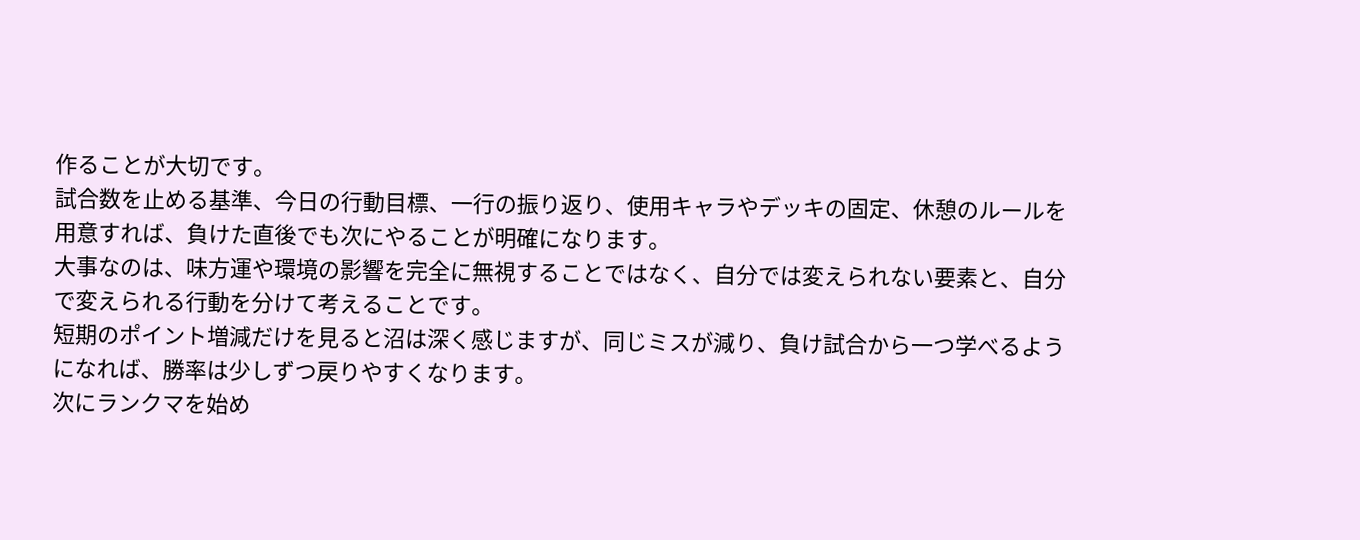作ることが大切です。
試合数を止める基準、今日の行動目標、一行の振り返り、使用キャラやデッキの固定、休憩のルールを用意すれば、負けた直後でも次にやることが明確になります。
大事なのは、味方運や環境の影響を完全に無視することではなく、自分では変えられない要素と、自分で変えられる行動を分けて考えることです。
短期のポイント増減だけを見ると沼は深く感じますが、同じミスが減り、負け試合から一つ学べるようになれば、勝率は少しずつ戻りやすくなります。
次にランクマを始め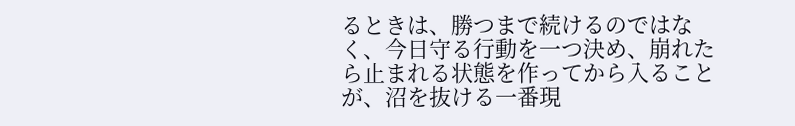るときは、勝つまで続けるのではなく、今日守る行動を一つ決め、崩れたら止まれる状態を作ってから入ることが、沼を抜ける一番現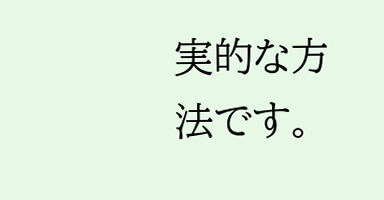実的な方法です。